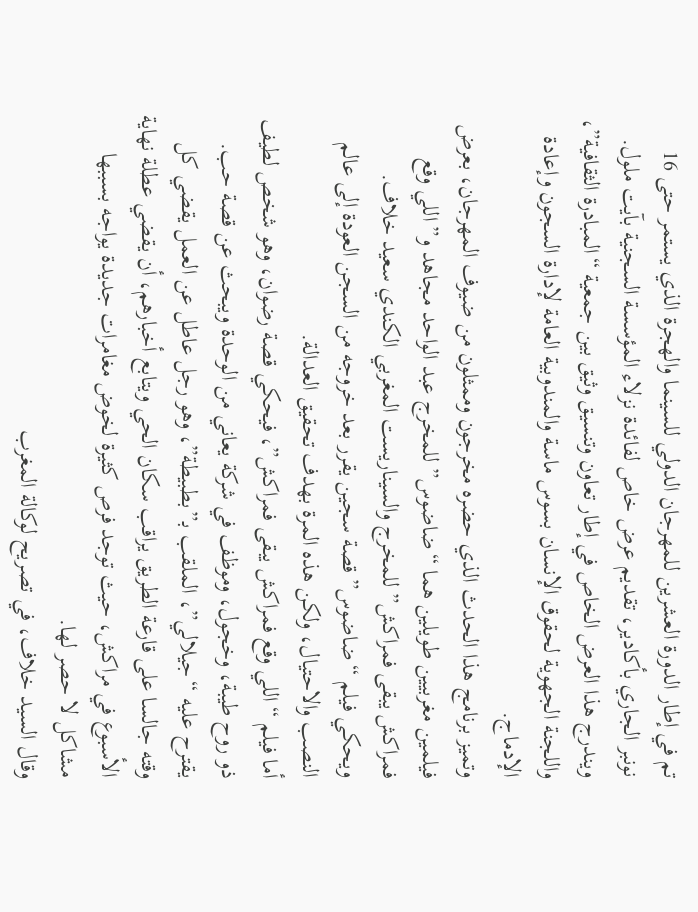تم في إطار الدورة العشرين للمهرجان الدولي للسينما والهجرة الذي يستمر حتى 16 نونبر الجاري بأكادير، تقديم عرض خاص لفائدة نزلاء المؤسسة السجنية بآيت ملول.
ويندرج هذا العرض الخاص في إطار تعاون وتنسيق وثيق بين جمعية “المبادرة الثقافية”، واللجنة الجهوية لحقوق الإنسان بسوس ماسة والمندوبية العامة لإدارة السجون وإعادة الإدماج.
وتميز برنامج هذا الحدث الذي حضره مخرجون وممثلون من ضيوف المهرجان، بعرض فيلمين مغربيين طويلين هما “ضاضوس” للمخرج عبد الواحد مجاهد و”اللي وقع فمراكش يبقى فمراكش” للمخرج والسيناريست المغربي الكندي سعيد خلاف.
ويحكي فيلم “ضاضوس” قصة سجين يقرر بعد خروجه من السجن العودة إلى عالم النصب والاحتيال، ولكن هذه المرة بهدف تحقيق العدالة.
أما فيلم “اللي وقع فمراكش يبقى فمراكش”، فيحكي قصة رضوان، وهو شخص لطيف ذو روح طيبة، وخجول، وموظف في شركة يعاني من الوحدة ويبحث عن قصة حب. يقترح عليه “جيلالي”، الملقب بـ”بطبيطة”، وهو رجل عاطل عن العمل يقضي كل وقته جالسا على قارعة الطريق يراقب سكان الحي ويتابع أخبارهم، أن يقضي عطلة نهاية الأسبوع في مراكش، حيث توجد فرص كثيرة لخوض مغامرات جديدة يواجه بسببها مشاكل لا حصر لها.
وقال السيد خلاف، في تصريح لوكالة المغرب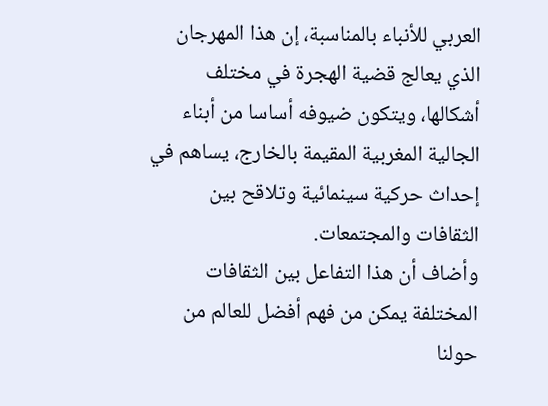العربي للأنباء بالمناسبة، إن هذا المهرجان الذي يعالج قضية الهجرة في مختلف أشكالها، ويتكون ضيوفه أساسا من أبناء الجالية المغربية المقيمة بالخارج، يساهم في إحداث حركية سينمائية وتلاقح بين الثقافات والمجتمعات.
وأضاف أن هذا التفاعل بين الثقافات المختلفة يمكن من فهم أفضل للعالم من حولنا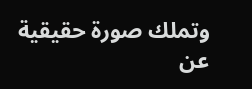وتملك صورة حقيقية عن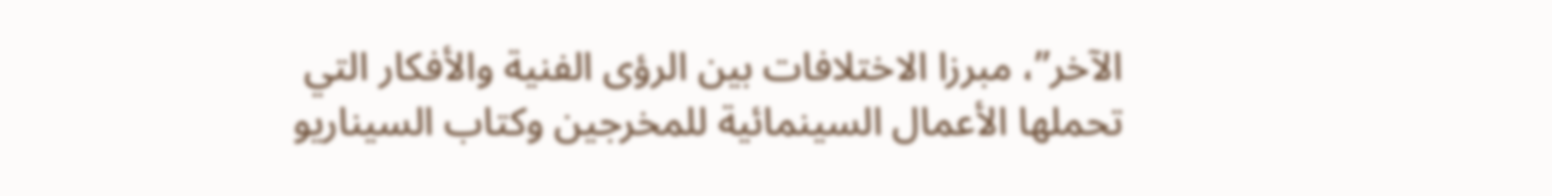الآخر”، مبرزا الاختلافات بين الرؤى الفنية والأفكار التي تحملها الأعمال السينمائية للمخرجين وكتاب السيناريو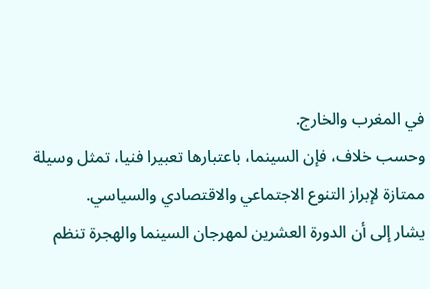في المغرب والخارج.
وحسب خلاف، فإن السينما، باعتبارها تعبيرا فنيا، تمثل وسيلة ممتازة لإبراز التنوع الاجتماعي والاقتصادي والسياسي.
يشار إلى أن الدورة العشرين لمهرجان السينما والهجرة تنظم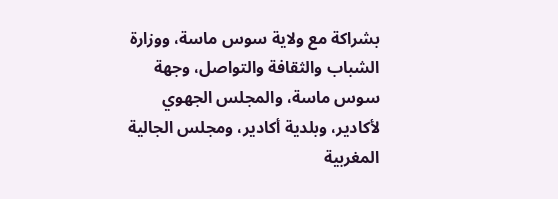بشراكة مع ولاية سوس ماسة، ووزارة الشباب والثقافة والتواصل، وجهة سوس ماسة، والمجلس الجهوي لأكادير، وبلدية أكادير، ومجلس الجالية المغربية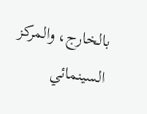بالخارج، والمركز السينمائي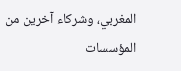المغربي، وشركاء آخرين من المؤسسات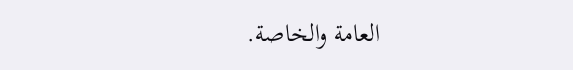العامة والخاصة.